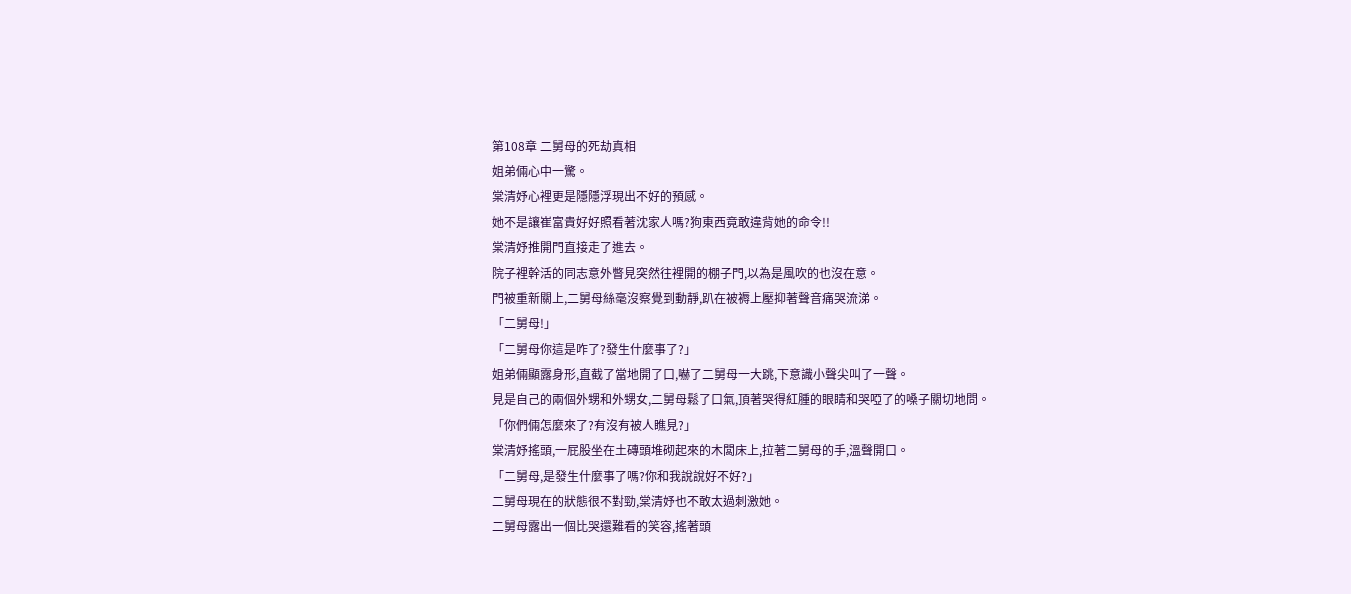第108章 二舅母的死劫真相
姐弟倆心中一驚。
棠清妤心裡更是隱隱浮現出不好的預感。
她不是讓崔富貴好好照看著沈家人嗎?狗東西竟敢違背她的命令!!
棠清妤推開門直接走了進去。
院子裡幹活的同志意外瞥見突然往裡開的棚子門,以為是風吹的也沒在意。
門被重新關上,二舅母絲毫沒察覺到動靜,趴在被褥上壓抑著聲音痛哭流涕。
「二舅母!」
「二舅母你這是咋了?發生什麼事了?」
姐弟倆顯露身形,直截了當地開了口,嚇了二舅母一大跳,下意識小聲尖叫了一聲。
見是自己的兩個外甥和外甥女,二舅母鬆了口氣,頂著哭得紅腫的眼睛和哭啞了的嗓子關切地問。
「你們倆怎麼來了?有沒有被人瞧見?」
棠清妤搖頭,一屁股坐在土磚頭堆砌起來的木闆床上,拉著二舅母的手,溫聲開口。
「二舅母,是發生什麼事了嗎?你和我說說好不好?」
二舅母現在的狀態很不對勁,棠清妤也不敢太過刺激她。
二舅母露出一個比哭還難看的笑容,搖著頭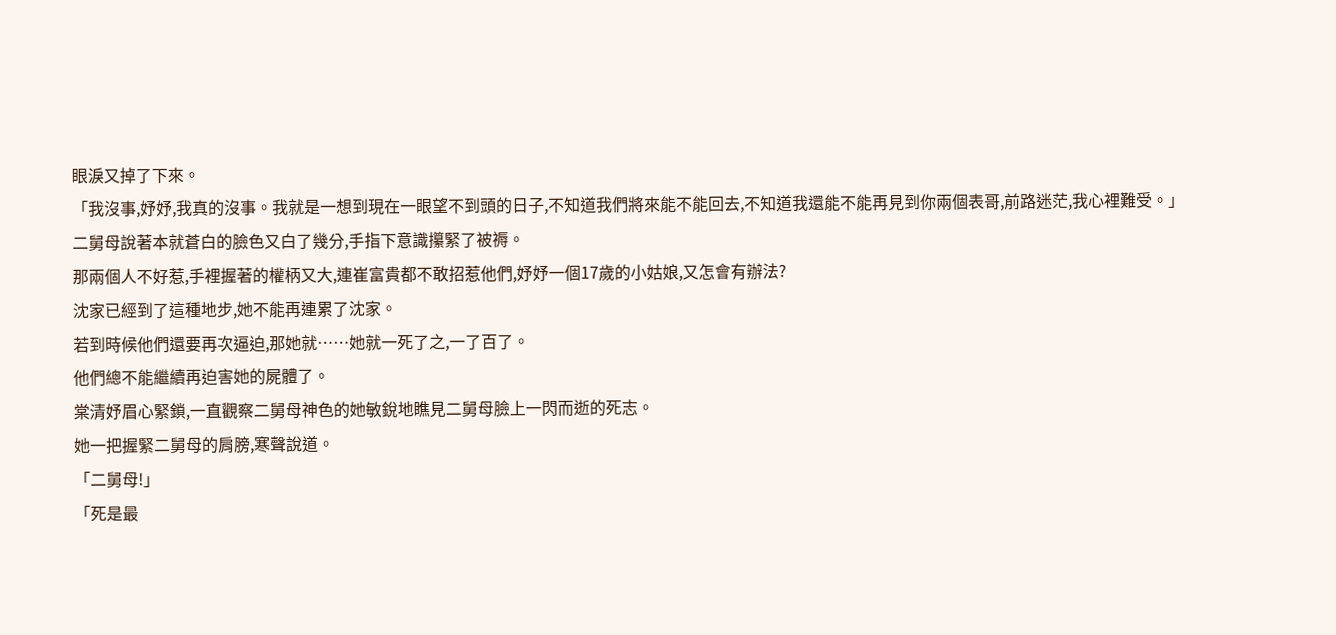眼淚又掉了下來。
「我沒事,妤妤,我真的沒事。我就是一想到現在一眼望不到頭的日子,不知道我們將來能不能回去,不知道我還能不能再見到你兩個表哥,前路迷茫,我心裡難受。」
二舅母說著本就蒼白的臉色又白了幾分,手指下意識攥緊了被褥。
那兩個人不好惹,手裡握著的權柄又大,連崔富貴都不敢招惹他們,妤妤一個17歲的小姑娘,又怎會有辦法?
沈家已經到了這種地步,她不能再連累了沈家。
若到時候他們還要再次逼迫,那她就……她就一死了之,一了百了。
他們總不能繼續再迫害她的屍體了。
棠清妤眉心緊鎖,一直觀察二舅母神色的她敏銳地瞧見二舅母臉上一閃而逝的死志。
她一把握緊二舅母的肩膀,寒聲說道。
「二舅母!」
「死是最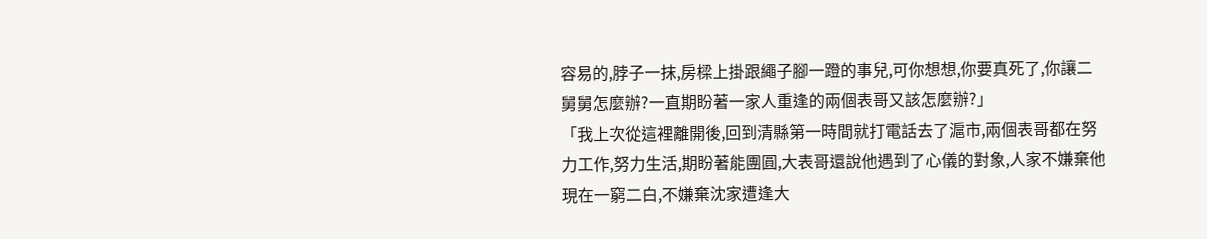容易的,脖子一抹,房樑上掛跟繩子腳一蹬的事兒,可你想想,你要真死了,你讓二舅舅怎麼辦?一直期盼著一家人重逢的兩個表哥又該怎麼辦?」
「我上次從這裡離開後,回到清縣第一時間就打電話去了滬市,兩個表哥都在努力工作,努力生活,期盼著能團圓,大表哥還說他遇到了心儀的對象,人家不嫌棄他現在一窮二白,不嫌棄沈家遭逢大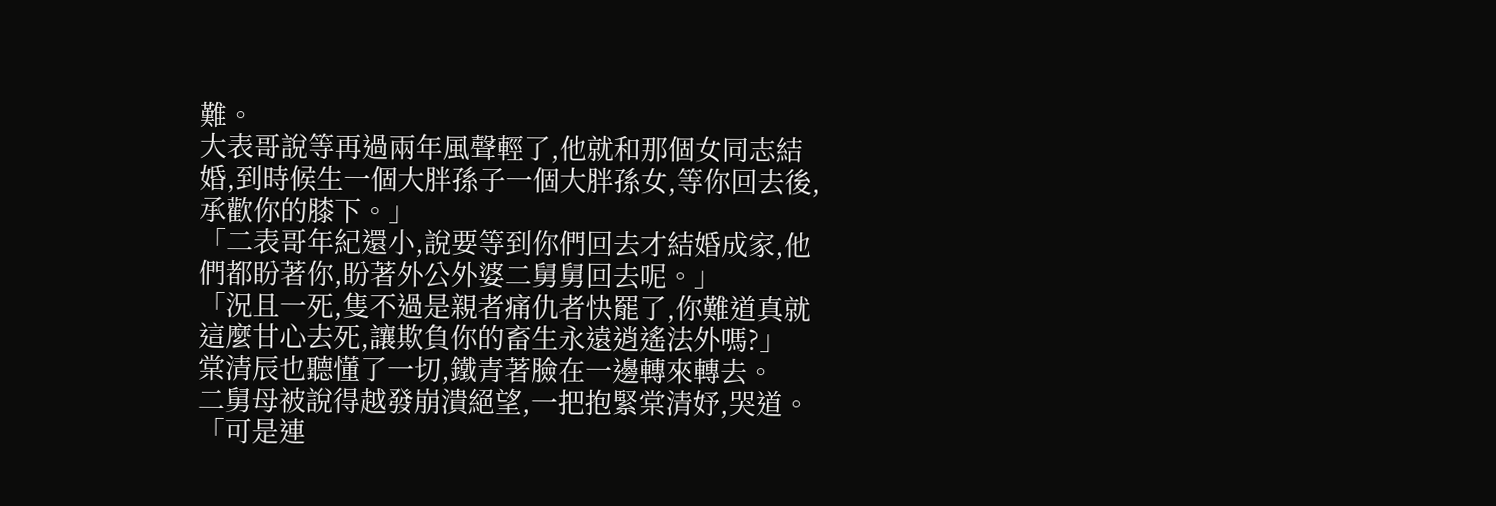難。
大表哥說等再過兩年風聲輕了,他就和那個女同志結婚,到時候生一個大胖孫子一個大胖孫女,等你回去後,承歡你的膝下。」
「二表哥年紀還小,說要等到你們回去才結婚成家,他們都盼著你,盼著外公外婆二舅舅回去呢。」
「況且一死,隻不過是親者痛仇者快罷了,你難道真就這麼甘心去死,讓欺負你的畜生永遠逍遙法外嗎?」
棠清辰也聽懂了一切,鐵青著臉在一邊轉來轉去。
二舅母被說得越發崩潰絕望,一把抱緊棠清妤,哭道。
「可是連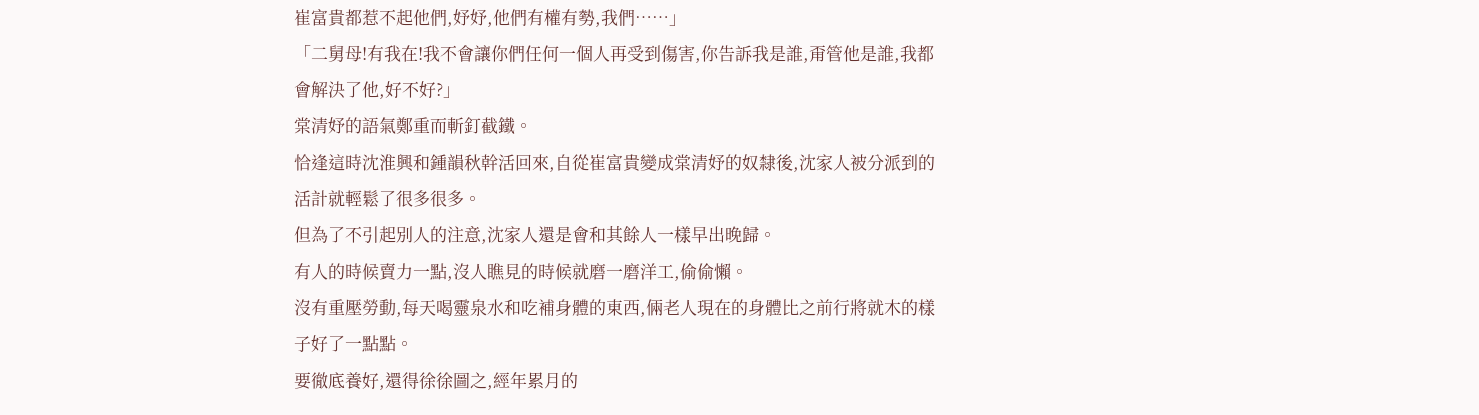崔富貴都惹不起他們,妤妤,他們有權有勢,我們……」
「二舅母!有我在!我不會讓你們任何一個人再受到傷害,你告訴我是誰,甭管他是誰,我都會解決了他,好不好?」
棠清妤的語氣鄭重而斬釘截鐵。
恰逢這時沈淮興和鍾韻秋幹活回來,自從崔富貴變成棠清妤的奴隸後,沈家人被分派到的活計就輕鬆了很多很多。
但為了不引起別人的注意,沈家人還是會和其餘人一樣早出晚歸。
有人的時候賣力一點,沒人瞧見的時候就磨一磨洋工,偷偷懶。
沒有重壓勞動,每天喝靈泉水和吃補身體的東西,倆老人現在的身體比之前行將就木的樣子好了一點點。
要徹底養好,還得徐徐圖之,經年累月的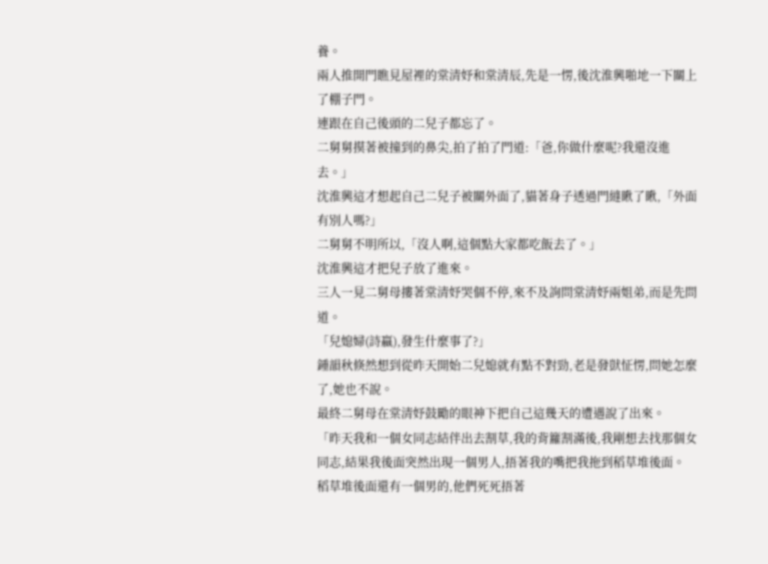養。
兩人推開門瞧見屋裡的棠清妤和棠清辰,先是一愣,後沈淮興啪地一下關上了棚子門。
連跟在自己後頭的二兒子都忘了。
二舅舅摸著被撞到的鼻尖,拍了拍了門道:「爸,你做什麼呢?我還沒進去。」
沈淮興這才想起自己二兒子被關外面了,貓著身子透過門縫瞅了瞅,「外面有別人嗎?」
二舅舅不明所以,「沒人啊,這個點大家都吃飯去了。」
沈淮興這才把兒子放了進來。
三人一見二舅母摟著棠清妤哭個不停,來不及詢問棠清妤兩姐弟,而是先問道。
「兒媳婦(詩嬴),發生什麼事了?」
鍾韻秋倏然想到從昨天開始二兒媳就有點不對勁,老是發獃怔愣,問她怎麼了,她也不說。
最終二舅母在棠清妤鼓勵的眼神下把自己這幾天的遭遇說了出來。
「昨天我和一個女同志結伴出去割草,我的背籮割滿後,我剛想去找那個女同志,結果我後面突然出現一個男人,捂著我的嘴把我拖到稻草堆後面。
稻草堆後面還有一個男的,他們死死捂著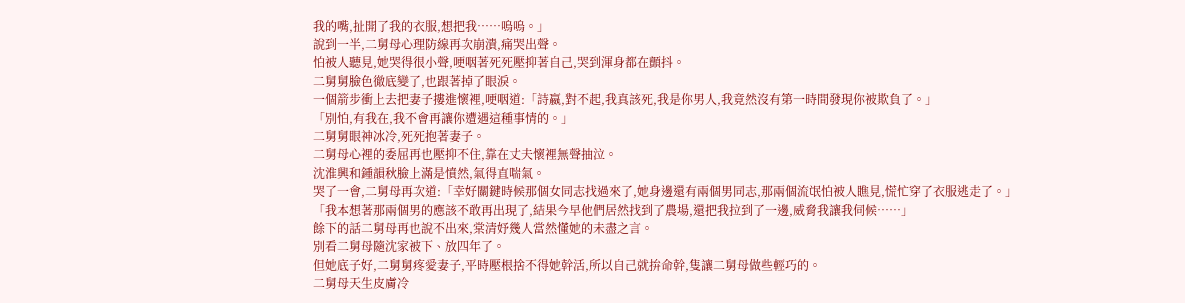我的嘴,扯開了我的衣服,想把我……嗚嗚。」
說到一半,二舅母心理防線再次崩潰,痛哭出聲。
怕被人聽見,她哭得很小聲,哽咽著死死壓抑著自己,哭到渾身都在顫抖。
二舅舅臉色徹底變了,也跟著掉了眼淚。
一個箭步衝上去把妻子摟進懷裡,哽咽道:「詩嬴,對不起,我真該死,我是你男人,我竟然沒有第一時間發現你被欺負了。」
「別怕,有我在,我不會再讓你遭遇這種事情的。」
二舅舅眼神冰冷,死死抱著妻子。
二舅母心裡的委屈再也壓抑不住,靠在丈夫懷裡無聲抽泣。
沈淮興和鍾韻秋臉上滿是憤然,氣得直喘氣。
哭了一會,二舅母再次道:「幸好關鍵時候那個女同志找過來了,她身邊還有兩個男同志,那兩個流氓怕被人瞧見,慌忙穿了衣服逃走了。」
「我本想著那兩個男的應該不敢再出現了,結果今早他們居然找到了農場,還把我拉到了一邊,威脅我讓我伺候……」
餘下的話二舅母再也說不出來,棠清妤幾人當然懂她的未盡之言。
別看二舅母隨沈家被下、放四年了。
但她底子好,二舅舅疼愛妻子,平時壓根捨不得她幹活,所以自己就拚命幹,隻讓二舅母做些輕巧的。
二舅母天生皮膚冷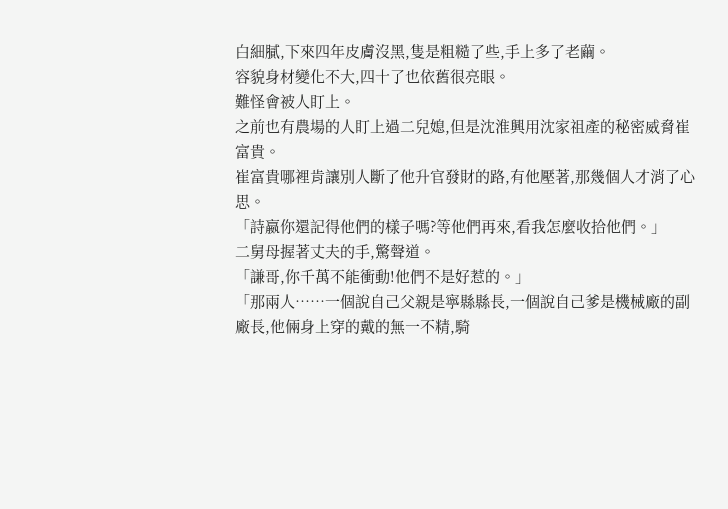白細膩,下來四年皮膚沒黑,隻是粗糙了些,手上多了老繭。
容貌身材變化不大,四十了也依舊很亮眼。
難怪會被人盯上。
之前也有農場的人盯上過二兒媳,但是沈淮興用沈家祖產的秘密威脅崔富貴。
崔富貴哪裡肯讓別人斷了他升官發財的路,有他壓著,那幾個人才消了心思。
「詩嬴你還記得他們的樣子嗎?等他們再來,看我怎麼收拾他們。」
二舅母握著丈夫的手,驚聲道。
「謙哥,你千萬不能衝動!他們不是好惹的。」
「那兩人……一個說自己父親是寧縣縣長,一個說自己爹是機械廠的副廠長,他倆身上穿的戴的無一不精,騎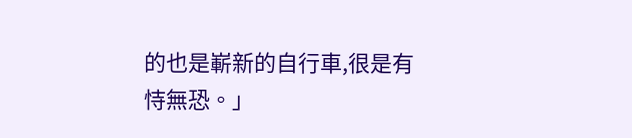的也是嶄新的自行車,很是有恃無恐。」